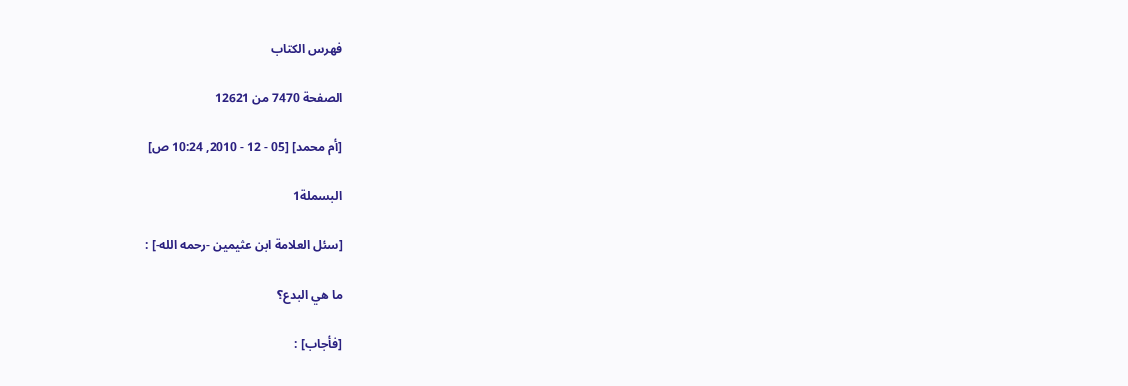فهرس الكتاب

الصفحة 7470 من 12621

[أم محمد] [05 - 12 - 2010, 10:24 ص]

البسملة1

[سئل العلامة ابن عثيمين -رحمه الله-] :

ما هي البدع؟

[فأجاب] :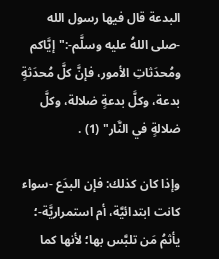البدعة قال فيها رسول الله -صلى اللهُ عليه وسلَّم-:"إيَّاكم ومُحدَثاتِ الأمور، فإنَّ كلَّ مُحدَثةٍ بدعة، وكلَّ بدعةٍ ضلالة، وكلَّ ضلالةٍ في النَّار" (1) .

وإذا كان كذلك: فإن البدَع -سواء كانت ابتدائيَّة، أم استمراريَّة-؛ يأثمُ مَن تلبَّس بها؛ لأنها كما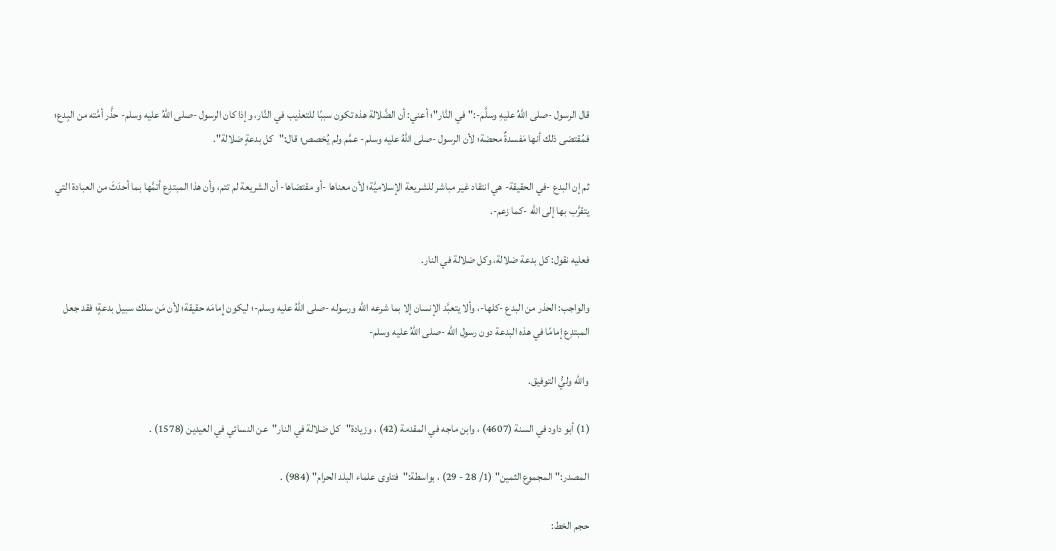قال الرسول -صلى اللهُ عليهِ وسلَّم-:"في النَّار"؛ أعني: أن الضَّلالة هذه تكون سببًا للتعذيب في النَّار، وإذا كان الرسول -صلى اللهُ عليه وسلم- حذَّر أمَّته من البِدع؛ فمُقتضى ذلك أنها مَفسدةٌ محضة؛ لأن الرسول -صلى اللهُ عليه وسلم- عمَّم ولم يُخصص؛ قال:"كل بدعةٍ ضلالة".

ثم إن البدع -في الحقيقة- هي انتقاد غير مباشر للشريعة الإسلاميَّة؛ لأن معناها -أو مقتضاها- أن الشريعة لم تتم، وأن هذا المبتدِع أتمَّها بما أحدَثَ من العبادة التي يتقرَّب بها إلى الله -كما زعم-.

فعليه نقول: كل بدعة ضلالة، وكل ضلالة في النار.

والواجب: الحذر من البدع -كلها-، وألا يتعبَّد الإنسان إلا بما شرعه الله ورسوله -صلى اللهُ عليه وسلم-؛ ليكون إِمامَه حقيقة؛ لأن مَن سلك سبيل بدعةٍ؛ فقد جعل المبتدِع إمامًا في هذه البدعة دون رسول الله -صلى اللهُ عليه وسلم-

والله وليُّ التوفيق.

(1) أبو داود في السنة (4607) ، وابن ماجه في المقدمة (42) ، وزيادة"كل ضلالة في النار"عن النسائي في العيدين (1578) .

المصدر:"المجموع الثمين" (1/ 28 - 29) ، بواسطة:"فتاوى علماء البلد الحرام" (984) .

حجم الخط: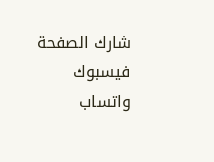شارك الصفحة
فيسبوك واتساب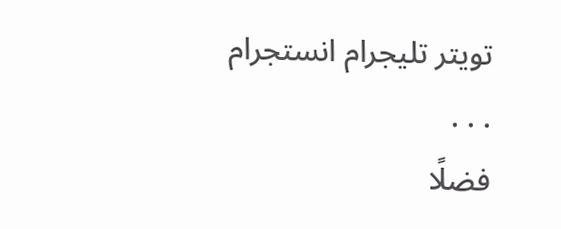تويتر تليجرام انستجرام
. . .
فضلًا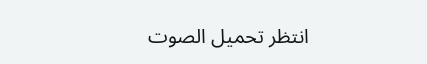انتظر تحميل الصوت